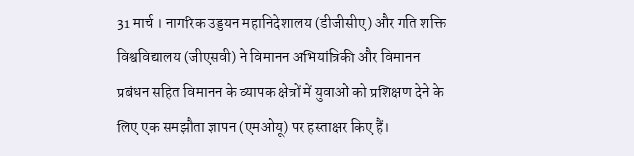31 मार्च । नागरिक उड्डयन महानिदेशालय (डीजीसीए) और गति शक्ति विश्वविद्यालय (जीएसवी) ने विमानन अभियांत्रिकी और विमानन प्रबंधन सहित विमानन के व्यापक क्षेत्रों में युवाओं को प्रशिक्षण देने के लिए एक समझौता ज्ञापन (एमओयू) पर हस्ताक्षर किए हैं।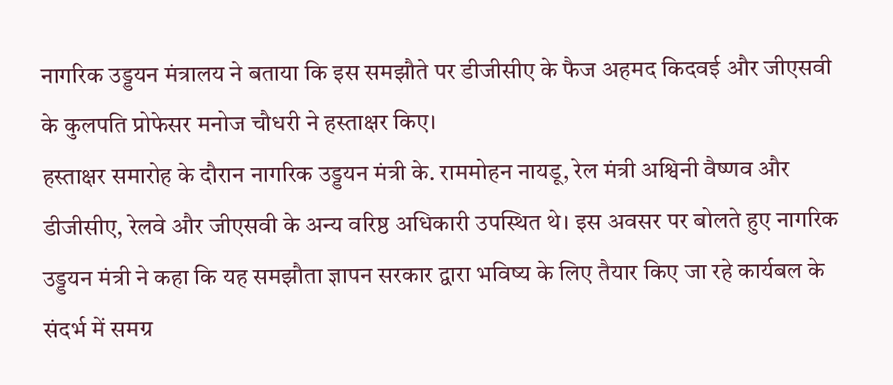नागरिक उड्डयन मंत्रालय ने बताया कि इस समझौते पर डीजीसीए के फैज अहमद किदवई और जीएसवी के कुलपति प्रोफेसर मनोज चौधरी ने हस्ताक्षर किए।
हस्ताक्षर समारोह के दौरान नागरिक उड्डयन मंत्री के. राममोहन नायडू, रेल मंत्री अश्विनी वैष्णव और डीजीसीए, रेलवे और जीएसवी के अन्य वरिष्ठ अधिकारी उपस्थित थे। इस अवसर पर बोलते हुए नागरिक उड्डयन मंत्री ने कहा कि यह समझौता ज्ञापन सरकार द्वारा भविष्य के लिए तैयार किए जा रहे कार्यबल के संदर्भ में समग्र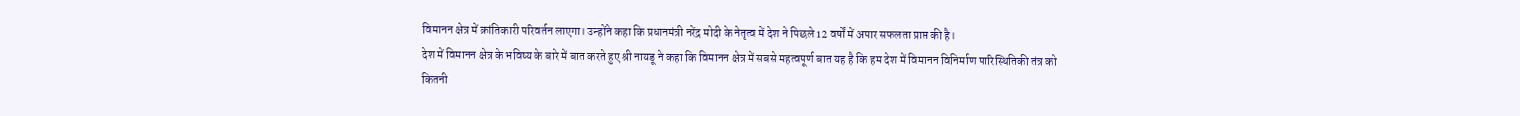विमानन क्षेत्र में क्रांतिकारी परिवर्तन लाएगा। उन्होंने कहा कि प्रधानमंत्री नरेंद्र मोदी के नेतृत्व में देश ने पिछले 12 वर्षों में अपार सफलता प्राप्त की है।
देश में विमानन क्षेत्र के भविष्य के बारे में बात करते हुए श्री नायडू ने कहा कि विमानन क्षेत्र में सबसे महत्वपूर्ण बात यह है कि हम देश में विमानन विनिर्माण पारिस्थितिकी तंत्र को कितनी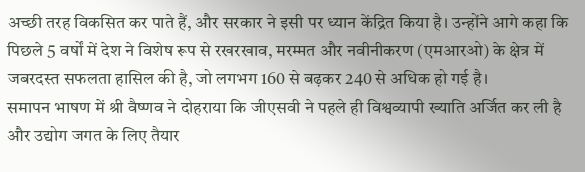अच्छी तरह विकसित कर पाते हैं, और सरकार ने इसी पर ध्यान केंद्रित किया है। उन्होंने आगे कहा कि पिछले 5 वर्षों में देश ने विशेष रूप से रखरखाव, मरम्मत और नवीनीकरण (एमआरओ) के क्षेत्र में जबरदस्त सफलता हासिल की है, जो लगभग 160 से बढ़कर 240 से अधिक हो गई है।
समापन भाषण में श्री वैष्णव ने दोहराया कि जीएसवी ने पहले ही विश्वव्यापी ख्याति अर्जित कर ली है और उद्योग जगत के लिए तैयार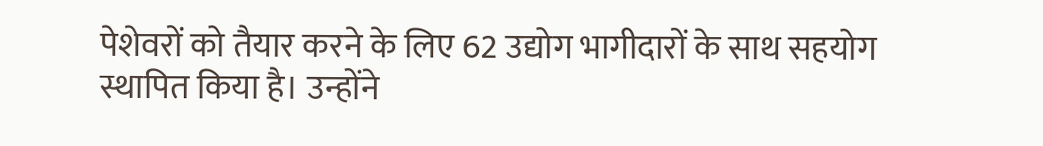पेशेवरों को तैयार करने के लिए 62 उद्योग भागीदारों के साथ सहयोग स्थापित किया है। उन्होंने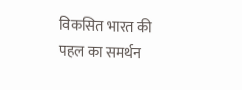विकसित भारत की पहल का समर्थन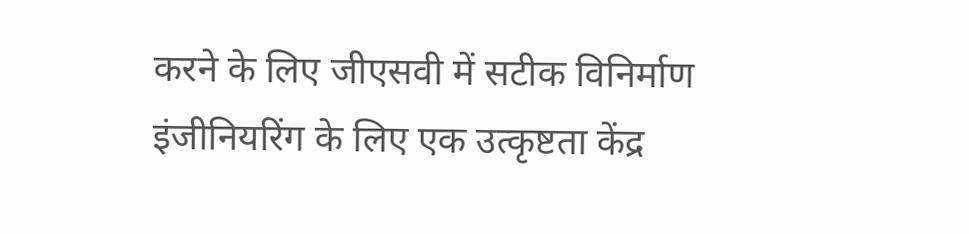करने के लिए जीएसवी में सटीक विनिर्माण इंजीनियरिंग के लिए एक उत्कृष्टता केंद्र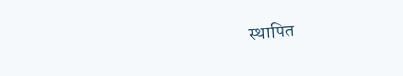स्थापित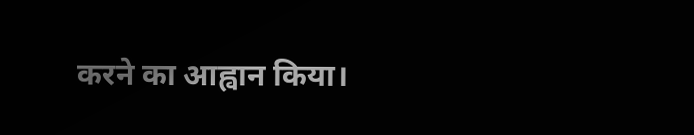करने का आह्वान किया।